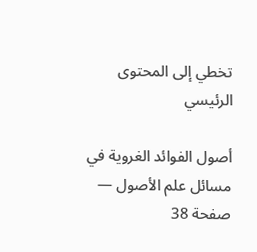تخطي إلى المحتوى الرئيسي

أصول الفوائد الغروية في مسائل علم الأصول — صفحة 38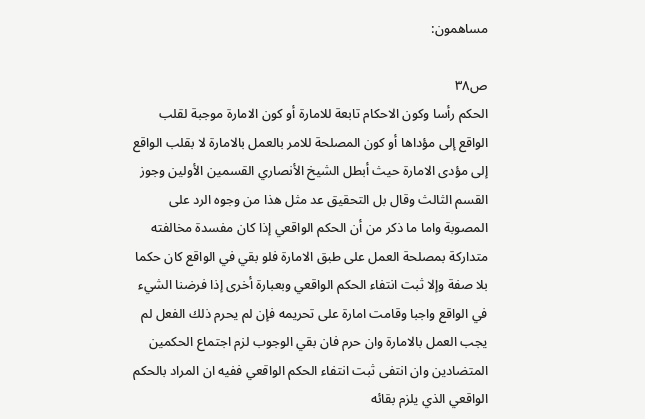مساهمون:

ص٣٨
الحكم رأسا وكون الاحكام تابعة للامارة أو كون الامارة موجبة لقلب الواقع إلى مؤداها أو كون المصلحة للامر بالعمل بالامارة لا بقلب الواقع إلى مؤدى الامارة حيث أبطل الشيخ الأنصاري القسمين الأولين وجوز القسم الثالث وقال بل التحقيق عد مثل هذا من وجوه الرد على المصوبة واما ما ذكر من أن الحكم الواقعي إذا كان مفسدة مخالفته متداركة بمصلحة العمل على طبق الامارة فلو بقي في الواقع كان حكما بلا صفة وإلا ثبت انتفاء الحكم الواقعي وبعبارة أخرى إذا فرضنا الشيء في الواقع واجبا وقامت امارة على تحريمه فإن لم يحرم ذلك الفعل لم يجب العمل بالامارة وان حرم فان بقي الوجوب لزم اجتماع الحكمين المتضادين وان انتفى ثبت انتفاء الحكم الواقعي ففيه ان المراد بالحكم الواقعي الذي يلزم بقائه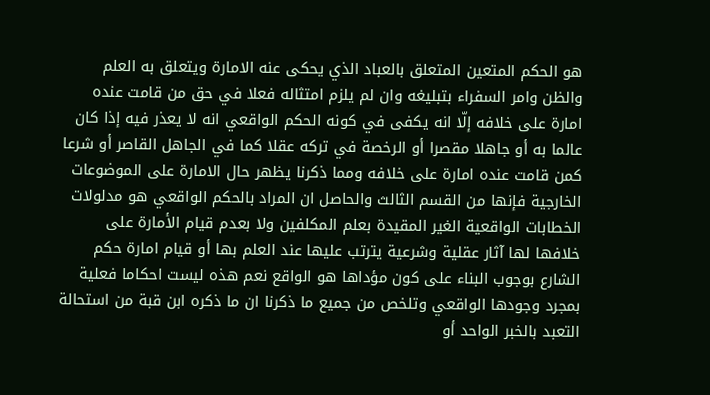هو الحكم المتعين المتعلق بالعباد الذي يحكى عنه الامارة ويتعلق به العلم والظن وامر السفراء بتبليغه وان لم يلزم امتثاله فعلا في حق من قامت عنده امارة على خلافه إلّا انه يكفى في كونه الحكم الواقعي انه لا يعذر فيه إذا كان عالما به أو جاهلا مقصرا أو الرخصة في تركه عقلا كما في الجاهل القاصر أو شرعا كمن قامت عنده امارة على خلافه ومما ذكرنا يظهر حال الامارة على الموضوعات الخارجية فإنها من القسم الثالث والحاصل ان المراد بالحكم الواقعي هو مدلولات الخطابات الواقعية الغير المقيدة بعلم المكلفين ولا بعدم قيام الأمارة على خلافها لها آثار عقلية وشرعية يترتب عليها عند العلم بها أو قيام امارة حكم الشارع بوجوب البناء على كون مؤداها هو الواقع نعم هذه ليست احكاما فعلية بمجرد وجودها الواقعي وتلخص من جميع ما ذكرنا ان ما ذكره ابن قبة من استحالة التعبد بالخبر الواحد أو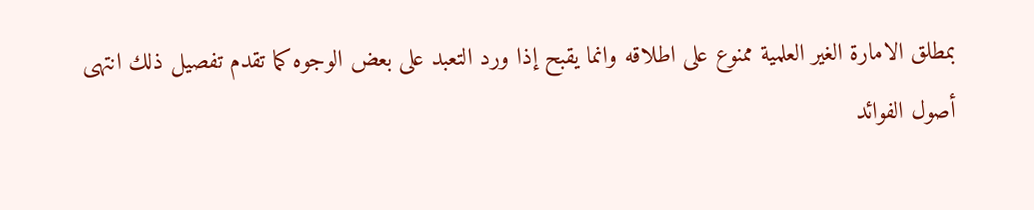بمطلق الامارة الغير العلمية ممنوع على اطلاقه وانما يقبح إذا ورد التعبد على بعض الوجوه كما تقدم تفصيل ذلك انتهى
أصول الفوائد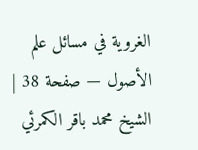الغروية في مسائل علم الأصول — صفحة 38 | الشيخ محمد باقر الكمرئي